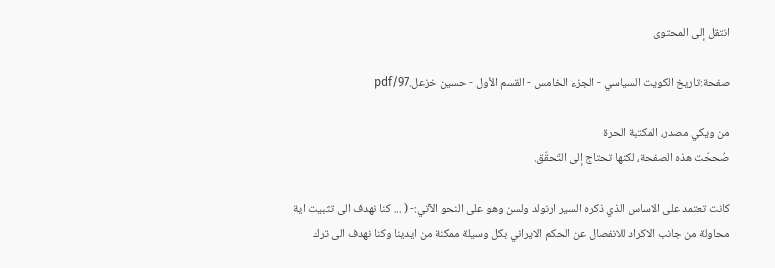انتقل إلى المحتوى

صفحة:تاريخ الكويت السياسي - الجزء الخامس - القسم الأول - حسين خزعل.pdf/97

من ويكي مصدر، المكتبة الحرة
صُححّت هذه الصفحة، لكنها تحتاج إلى التّحقّق.

كانت تعتمد على الاساس الذي ذكره السير ارنولد ولسن وهو على النحو الآتي:- ( ... كنا نهدف الى تثبيت اية محاولة من جانب الاكراد للانفصال عن الحكم الايراني بكل وسيلة ممكنة من ايدينا وكنا نهدف الى ترك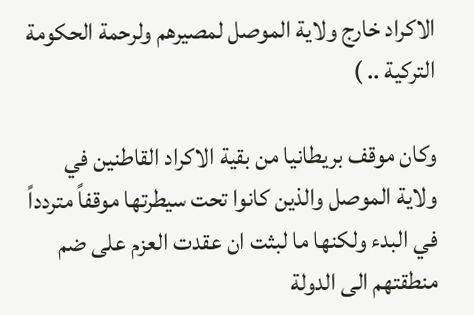الاكراد خارج ولاية الموصل لمصيرهم ولرحمة الحكومة التركية .. )

وكان موقف بريطانيا من بقية الاكراد القاطنين في ولاية الموصل والذين كانوا تحت سيطرتها موقفاً متردداً في البدء ولكنها ما لبثت ان عقدت العزم على ضم منطقتهم الى الدولة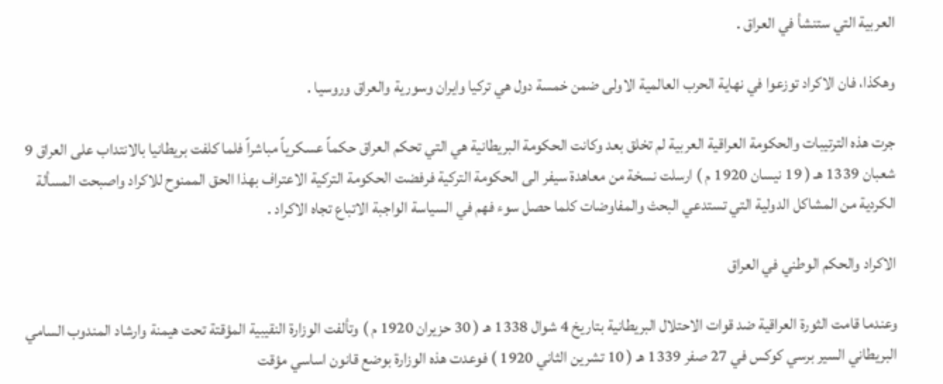العربية التي ستنشأ في العراق .

وهكذا، فان الاكراد توزعوا في نهاية الحرب العالمية الاولى ضمن خمسة دول هي تركيا وايران وسورية والعراق وروسيا .

جرت هذه الترتيبات والحكومة العراقية العربية لم تخلق بعد وكانت الحكومة البريطانية هي التي تحكم العراق حكماً عسكرياً مباشراً فلما كلفت بريطانيا بالانتداب على العراق 9 شعبان 1339 هـ ( 19 نيسان 1920 م ) ارسلت نسخة من معاهدة سيفر الى الحكومة التركية فرفضت الحكومة التركية الاعتراف بهذا الحق الممنوح للاكراد واصبحت المسألة الكردية من المشاكل الدولية التي تستدعي البحث والمفاوضات كلما حصل سوء فهم في السياسة الواجبة الاتباع تجاه الاكراد .

الاكراد والحكم الوطني في العراق

وعندما قامت الثورة العراقية ضد قوات الاحتلال البريطانية بتاريخ 4 شوال 1338 هـ ( 30 حزيران 1920 م ) وتألفت الوزارة النقيبية المؤقتة تحت هيمنة وارشاد المندوب السامي البريطاني السير برسي كوكس في 27 صفر 1339 هـ ( 10 تشرين الثاني 1920 ) فوعدت هذه الوزارة بوضع قانون اساسي مؤقت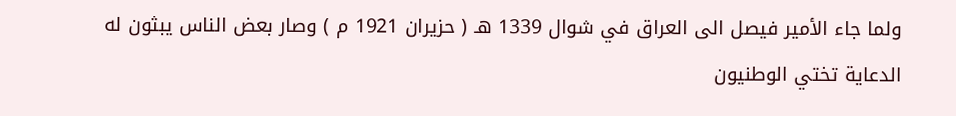ولما جاء الأمير فيصل الى العراق في شوال 1339 هـ ( حزيران 1921 م ) وصار بعض الناس يبثون له الدعاية تختي الوطنيون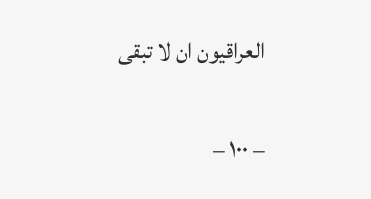العراقيون ان لا تبقى


– ١٠٠ –